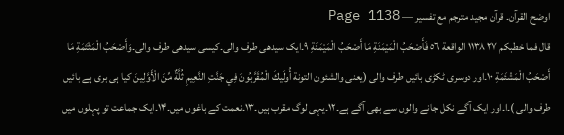اوضح القرآن۔ قرآن مجید مترجم مع تفسیر — Page 1138
قال فما خطبكم ۲۷ ۱۱۳۸ الواقعة ٥٦ فَأَصْحَبُ الْمَيْمَنَةِ مَا أَصْحَبُ الْمَيْمَنَةِ ۹۔ایک سیدھی طرف والی۔کیسی سیدھی طرف والی۔وَأَصْحَبُ الْمَثْتَمَةِ مَا أَصْحَبُ الْمَشْئَمَةِ ١٠۔اور دوسری ٹکڑی بائیں طرف والی (یعنی والشئون التونة أُولَيكَ الْمُقَرَّبُونَ فِي جَنَّتِ النَّعِيمِ ثُلَّةٌ مِّنَ الْأَوَّلِينَ کیا ہی بری ہے بائیں طرف والی )۔ا۔اور ایک آگے نکل جانے والوں سے بھی آگے ہے۔۱۲۔یہی لوگ مقرب ہیں۔۱۳۔نعمت کے باغوں میں۔۱۴۔ایک جماعت تو پہلوں میں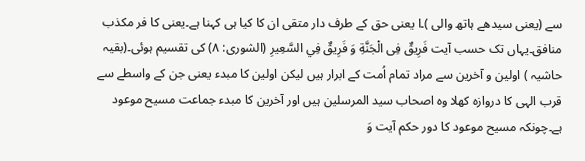سے (یعنی سیدھے ہاتھ والی )۔ا یعنی حق کے طرف دار متقی ان کا کیا ہی کہنا ہے۔یعنی کا فر مکذب منافق۔یہاں تک حسب آیت فَرِيقٌ فِی الْجَنَّةِ وَ فَرِيقٌ فِي السَّعِيرِ (الشوری: ۸) کی تقسیم ہوئی۔(بقیہ حاشیہ ) اولین و آخرین سے مراد تمام اُمت کے ابرار ہیں لیکن اولین کا مبدء یعنی جن کے واسطے سے قرب الہی کا دروازہ کھلا وہ اصحاب سید المرسلین ہیں اور آخرین کا مبدء جماعت مسیح موعود ہے۔چونکہ مسیح موعود کا دور حکم آیت وَ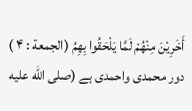أَخَرِيْنَ مِنْهُمْ لَمَّا يَلْحَقُوا بِهِمُ (الجمعة : ۴ ) دور محمدی واحمدی ہے (صلى الله عليه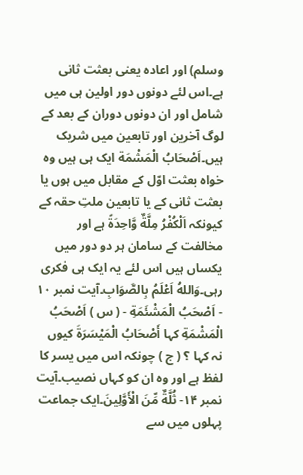وسلم) اور اعادہ یعنی بعثت ثانی ہے۔اس لئے دونوں دور اولین ہی میں شامل اور ان دونوں دوران کے بعد کے لوگ آخرین اور تابعین میں شریک ہیں۔اَصْحَابُ الْمَشْمَة ایک ہی ہیں وہ خواہ بعثت اوّل کے مقابل میں ہوں یا بعثت ثانی کے یا تابعین ملتِ حقہ کے کیونکہ اَلْكُفْرُ مِلَّةٌ وَّاحِدَةً ہے اور مخالفت کے سامان ہر دو دور میں یکساں ہیں اس لئے یہ ایک ہی فکری رہی۔وَاللهُ اَعْلَمُ بِالصَّوَابِ۔آیت نمبر ۱۰ - اَصْحَبُ الْمَشْئَمَةِ - ( س ) اَصْحَبُ الْمَشْمَةِ کہا أَصْحَابُ الْمَيْسَرَةَ کیوں نہ کہا ؟ ( ج ) چونکہ اس میں یسر کا لفظ ہے اور وہ ان کو کہاں نصیب۔آیت نمبر ۱۴- ثُلَّةٌ مِّنَ الْأَوَّلِينَ۔ایک جماعت پہلوں میں سے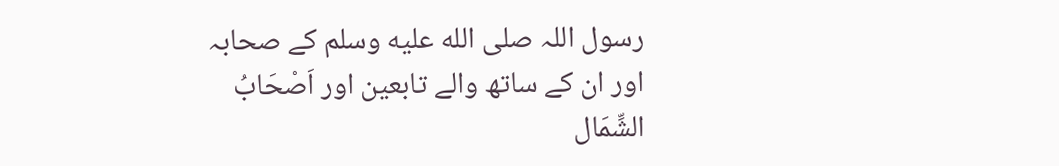رسول اللہ صلى الله عليه وسلم کے صحابہ اور ان کے ساتھ والے تابعین اور اَصْحَابُ الشِّمَال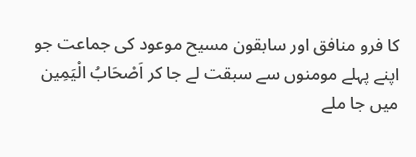کا فرو منافق اور سابقون مسیح موعود کی جماعت جو اپنے پہلے مومنوں سے سبقت لے جا کر اَصْحَابُ الْيَمِین میں جا ملے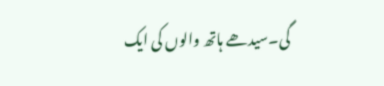گی۔سیدھے ہاتھ والوں کی ایک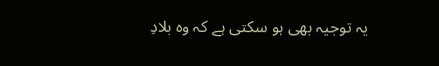یہ توجیہ بھی ہو سکتی ہے کہ وہ بلادِ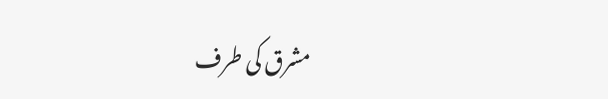مشرق کی طرف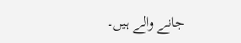جانے والے ہیں۔